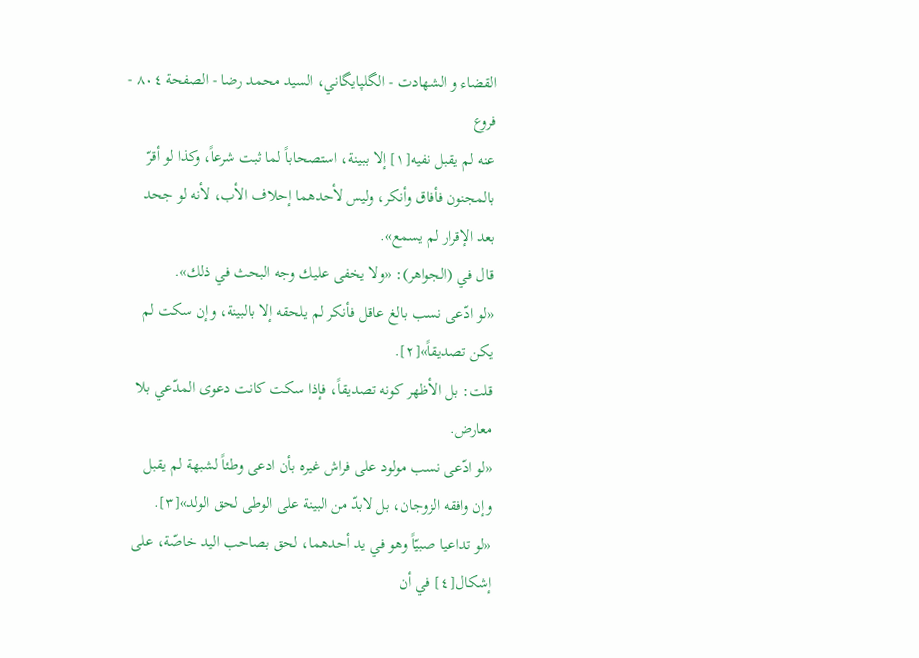القضاء و الشهادت - الگلپايگاني، السيد محمد رضا - الصفحة ٨٠٤ - فروع
عنه لم يقبل نفيه[١] إلا ببينة، استصحاباً لما ثبت شرعاً، وكذا لو أقرّ بالمجنون فأفاق وأنكر، وليس لأحدهما إحلاف الأب، لأنه لو جحد بعد الإقرار لم يسمع».
قال في (الجواهر): «ولا يخفى عليك وجه البحث في ذلك».
«لو ادّعى نسب بالغ عاقل فأنكر لم يلحقه إلا بالبينة، وإن سكت لم يكن تصديقاً»[٢].
قلت: بل الأظهر كونه تصديقاً، فإذا سكت كانت دعوى المدّعي بلا معارض.
«لو ادّعى نسب مولود على فراش غيره بأن ادعى وطئاً لشبهة لم يقبل وإن وافقه الزوجان، بل لابدّ من البينة على الوطى لحق الولد»[٣].
«لو تداعيا صبيّاً وهو في يد أحدهما، لحق بصاحب اليد خاصّة، على إشكال[٤] في أن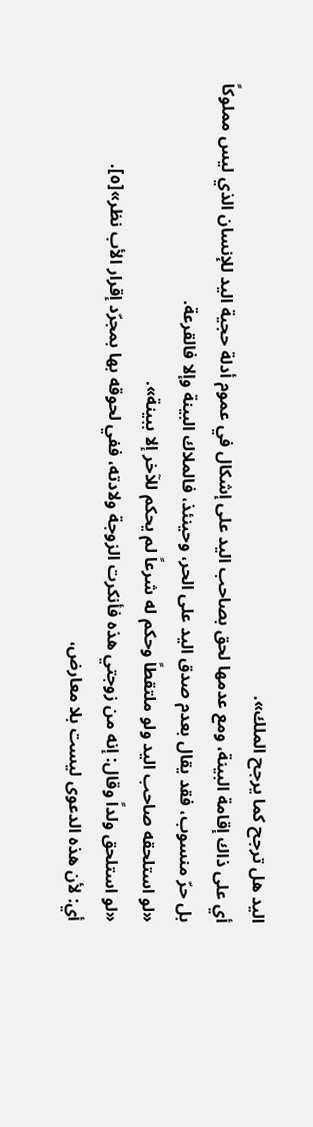اليد هل ترجح كما يرجح الملك».
أي على ذاك إقامة البينة، ومع عدمها لحق بصاحب اليد على إشكال في عموم أدلة حجية اليد للإنسان الذي ليس مملوكاً بل حرّ منسوب، فقد يقال بعدم صدق اليد على الحر، وحينئذ، فالملاك البينة وإلا فالقرعة.
«لو استلحقه صاحب اليد ولو ملتقطاً وحكم له شرعاً لم يحكم للآخر إلا ببينة».
«لو استلحق ولداً وقال: إنه من زوجتي هذه فأنكرت الزوجة ولادته، ففي لحوقه بها بمجرّد إقرار الأب نظر»[٥].
أي: لأن هذه الدعوى ليست بلا معارض،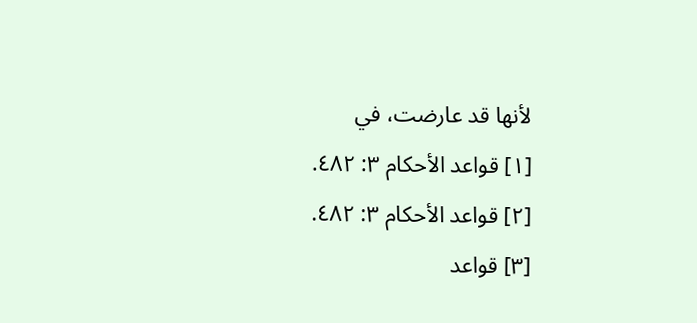لأنها قد عارضت، في
[١] قواعد الأحكام ٣: ٤٨٢.
[٢] قواعد الأحكام ٣: ٤٨٢.
[٣] قواعد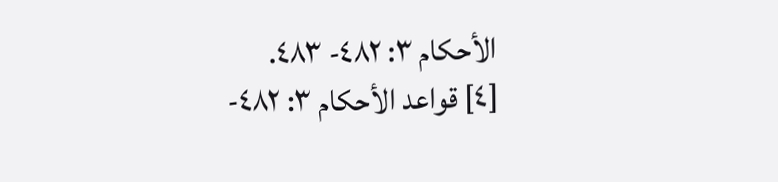الأحكام ٣: ٤٨٢- ٤٨٣.
[٤] قواعد الأحكام ٣: ٤٨٢-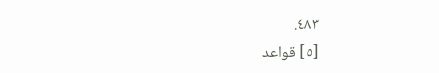٤٨٣.
[٥] قواعد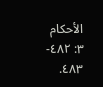الأحكام ٣: ٤٨٢- ٤٨٣.